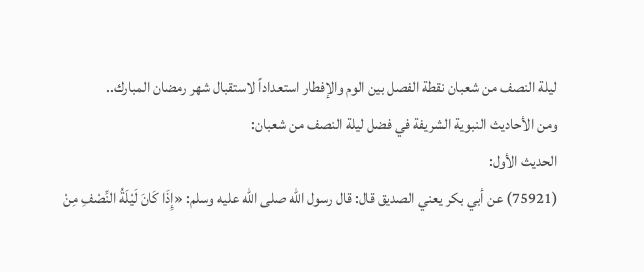ليلة النصف من شعبان نقطة الفصل بين الوم والإفطار استعداداً لاستقبال شهر رمضان المبارك..
ومن الأحاديث النبوية الشريفة في فضل ليلة النصف من شعبان:
الحديث الأول:
(75921) عن أبي بكر يعني الصديق قال: قال رسول الله صلى الله عليه وسلم: «إِذَا كَانَ لَيْلَةُ النِّصْفِ مِنْ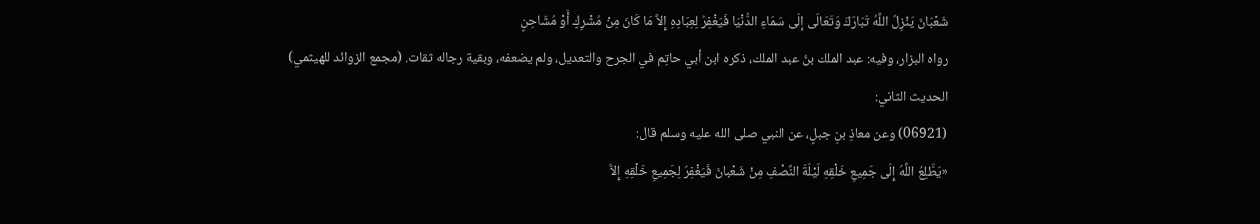شَعْبَانَ يَنْزِلُ اللَّهُ تَبَارَكَ وَتَعَالَى إلَى سَمَاءِ الدُّنْيَا فَيَغْفِرُ لِعِبَادِهِ إِلاَّ مَا كَانَ مِنْ مُشْرِكٍ أَوْ مُشَاحِنٍ
رواه البزار، وفيه: عبد الملك بنُ عبد الملك، ذكره ابن أبي حاتِم في الجرح والتعديل، ولم يضعفه، وبقية رجاله ثقات. (مجمع الزوائد للهيثمي)
الحديث الثاني:
(06921) وعن معاذِ بنِ جبلٍ، عن النبي صلى الله عليه وسلم قال:
«يَطَّلِعُ اللَّهُ إِلَى جَمِيعِ خَلْقِهِ لَيْلَةَ النِّصْفِ مِنْ شَعْبانَ فَيَغْفِرُ لِجَمِيعِ خَلْقِهِ إِلاَّ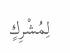لِمُشْرِكٍ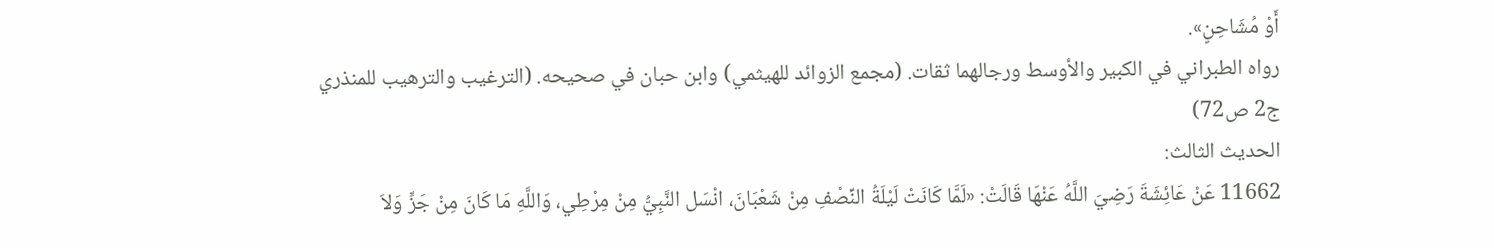أَوْ مُشَاحِنٍ».
رواه الطبراني في الكبير والأوسط ورجالهما ثقات. (مجمع الزوائد للهيثمي) وابن حبان في صحيحه. (الترغيب والترهيب للمنذري ج2 ص72)
الحديث الثالث:
11662 عَنْ عَائِشَةَ رَضِيَ اللَّهُ عَنْهَا قَالَتْ: «لَمَّا كَانَتْ لَيْلَةُ النِّصْفِ مِنْ شَعْبَانَ، انْسَل النَّبِيُّ مِنْ مِرْطِي، وَاللَّهِ مَا كَانَ مِنْ جَزٍّ وَلاَ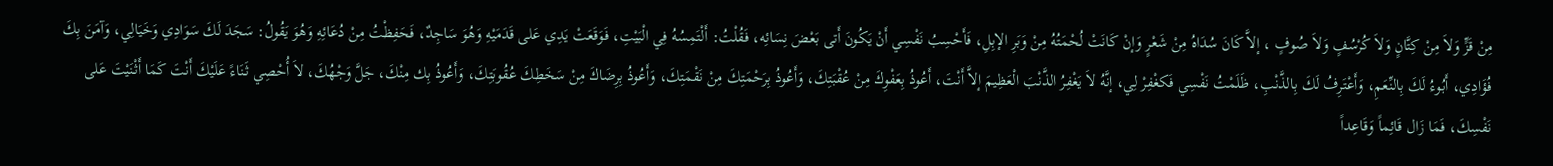مِنْ قَزٍّ وَلاَ مِنْ كِتَّانٍ وَلاَ كُرْسُفٍ وَلاَ صُوفٍ ، إلاَّ كَانَ سُدَاهُ مِنْ شَعْرٍ وَإنْ كَانَتْ لُحْمَتُهُ مِنْ وَبَرِ الإبِلِ، فَأَحْسِبُ نَفْسِي أَنْ يَكُونَ أَتى بَعْضَ نِسَائِه، فَقُلْتُ: أَلْتَمِسُهُ فِي الْبَيْتِ، فَوَقَعَتْ يَدِي عَلى قَدَمَيْهِ وَهُوَ سَاجِدٌ، فَحَفِظْتُ مِنْ دُعَائِهِ وَهُوَ يَقُولُ: سَجَدَ لَكَ سَوَادِي وَخَيَالِي، وَآمَنَ بِكَ فُؤَادِي، أَبُوءُ لَكَ بِالنِّعَمِ، وَأَعْتَرِفُ لَكَ بِالذَّنْبِ، ظَلَمْتُ نَفْسِي فَکغْفِرْ لِي، إنَّهُ لاَ يَغْفِرُ الذَّنْبَ الْعَظِيمَ إلاَّ أَنْتَ، أَعُوذُ بِعَفْوِكَ مِنْ عُقْبَتِكَ، وَأَعُوذُ بِرَحْمَتِكَ مِنْ نَقْمَتِكَ، وَأَعُوذُ بِرِضَاكَ مِنْ سَخَطِكَ عُقُوبَتِكَ، وَأَعُوذُ بِك مِنْكَ، جَلَّ وَجْهُكَ، لاَ أُحْصِي ثَنَاءً عَلَيْكَ أَنْتَ كَمَا أَثْنَيْتَ عَلى نَفْسِكَ، فَمَا زَال قَائِماً وَقَاعِداً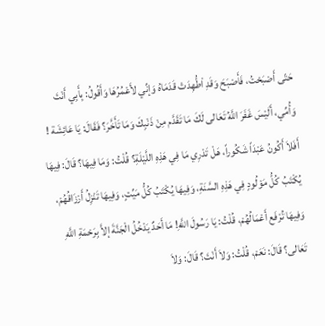حَتّى أَصْبَحْتُ، فَأَصْبَحَ وَقَدِ اْطُّهِدَتْ قَدَمَاهُ وَإنِّي لأَعْمُرُهَا وَأَقُولُ: بِأَبِي أَنْتَ وَأُمِّي، أَلَيْسَ غَفَرَ اللَّهُ تَعَالى لَكَ مَا تَقَدَّم مِنْ ذَنْبِكَ وَمَا تَأَخَّرَ؟ فَقَالَ: يَا عَائِشَة ! أَفَلاَ أَكُونُ عَبْدَاً شَكُوراً، هَلْ تَدْرِي مَا فِي هَذِهِ اللَّيْلَةِ؟ قُلْتُ: وَمَا فِيهَا؟ قَالَ: فِيهَا يُكْتَبُ كُلُّ مَوْلُودٍ فِي هَذِهِ السَّنَةِ، وَفِيهَا يُكْتَبُ كُلُّ مَيِّتٍ، وَفِيهَا تَنْزِلُ أَرْزَاقُهُمْ، وَفِيهَا تُرْفَع أَعْمَالُهُمْ، قُلْتُ: يَا رَسُولَ اللَّهِ! مَا أَحَدٌ يَدْخُلُ الْجَنَّةَ إلاَّ بِرَحْمَةِ اللَّهِ تَعَالى؟ قَالَ: نَعَمْ، قُلْتُ: وَلاَ أَنْتَ؟ قَالَ: وَلاَ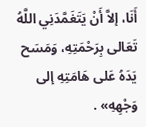أَنَا، إلاَّ أَنْ يَتَغَمَّدَنِي اللَّهُ تَعَالى بِرَحْمَتِهِ، وَمَسَح يَدَهُ عَلى هَامَتِهِ إلى وَجْهِهِ» .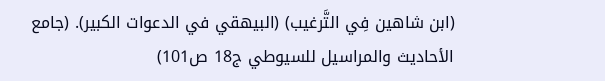(ابن شاهين فِي التَّرغيب) (البيهقي في الدعوات الكبير). (جامع الأحاديث والمراسيل للسيوطي ج18 ص101)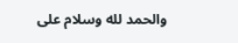والحمد لله وسلام على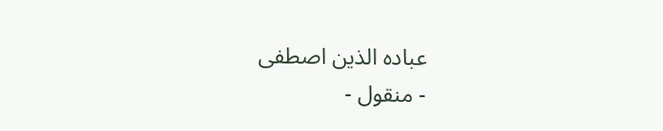عباده الذين اصطفى
- منقول -